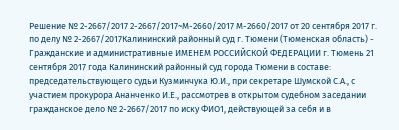Решение № 2-2667/2017 2-2667/2017~М-2660/2017 М-2660/2017 от 20 сентября 2017 г. по делу № 2-2667/2017Калининский районный суд г. Тюмени (Тюменская область) - Гражданские и административные ИМЕНЕМ РОССИЙСКОЙ ФЕДЕРАЦИИ г. Тюмень 21 сентября 2017 года Калининский районный суд города Тюмени в составе: председательствующего судьи Кузминчука Ю.И., при секретаре Шумской С.А., с участием прокурора Ананченко И.Е., рассмотрев в открытом судебном заседании гражданское дело № 2-2667/2017 по иску ФИО1, действующей за себя и в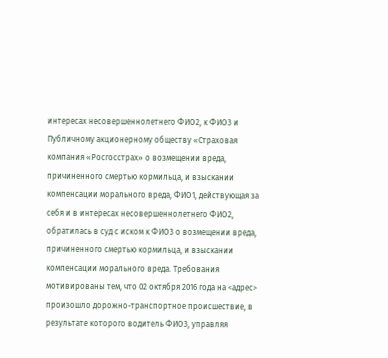интересах несовершеннолетнего ФИО2, к ФИО3 и Публичному акционерному обществу «Страховая компания «Росгосстрах» о возмещении вреда, причиненного смертью кормильца, и взыскании компенсации морального вреда, ФИО1, действующая за себя и в интересах несовершеннолетнего ФИО2, обратилась в суд с иском к ФИО3 о возмещении вреда, причиненного смертью кормильца, и взыскании компенсации морального вреда. Требования мотивированы тем, что 02 октября 2016 года на <адрес> произошло дорожно-транспортное происшествие, в результате которого водитель ФИО3, управляя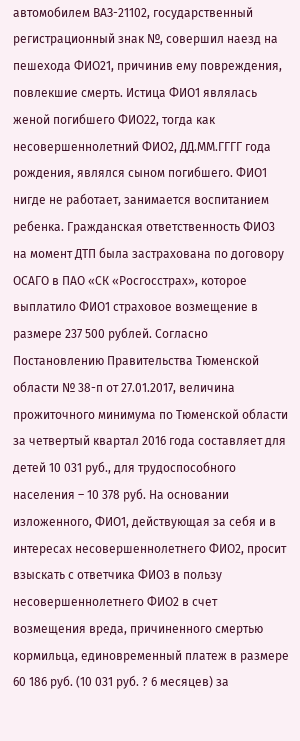автомобилем ВАЗ-21102, государственный регистрационный знак №, совершил наезд на пешехода ФИО21, причинив ему повреждения, повлекшие смерть. Истица ФИО1 являлась женой погибшего ФИО22, тогда как несовершеннолетний ФИО2, ДД.ММ.ГГГГ года рождения, являлся сыном погибшего. ФИО1 нигде не работает, занимается воспитанием ребенка. Гражданская ответственность ФИО3 на момент ДТП была застрахована по договору ОСАГО в ПАО «СК «Росгосстрах», которое выплатило ФИО1 страховое возмещение в размере 237 500 рублей. Согласно Постановлению Правительства Тюменской области № 38-п от 27.01.2017, величина прожиточного минимума по Тюменской области за четвертый квартал 2016 года составляет для детей 10 031 руб., для трудоспособного населения – 10 378 руб. На основании изложенного, ФИО1, действующая за себя и в интересах несовершеннолетнего ФИО2, просит взыскать с ответчика ФИО3 в пользу несовершеннолетнего ФИО2 в счет возмещения вреда, причиненного смертью кормильца, единовременный платеж в размере 60 186 руб. (10 031 руб. ? 6 месяцев) за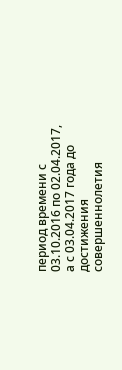период времени с 03.10.2016 по 02.04.2017, а с 03.04.2017 года до достижения совершеннолетия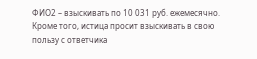ФИО2 – взыскивать по 10 031 руб. ежемесячно. Кроме того, истица просит взыскивать в свою пользу с ответчика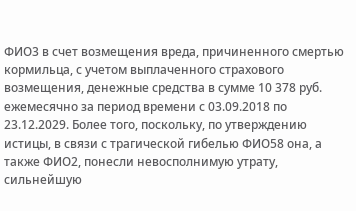ФИО3 в счет возмещения вреда, причиненного смертью кормильца, с учетом выплаченного страхового возмещения, денежные средства в сумме 10 378 руб. ежемесячно за период времени с 03.09.2018 по 23.12.2029. Более того, поскольку, по утверждению истицы, в связи с трагической гибелью ФИО58 она, а также ФИО2, понесли невосполнимую утрату, сильнейшую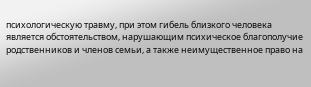психологическую травму, при этом гибель близкого человека является обстоятельством, нарушающим психическое благополучие родственников и членов семьи, а также неимущественное право на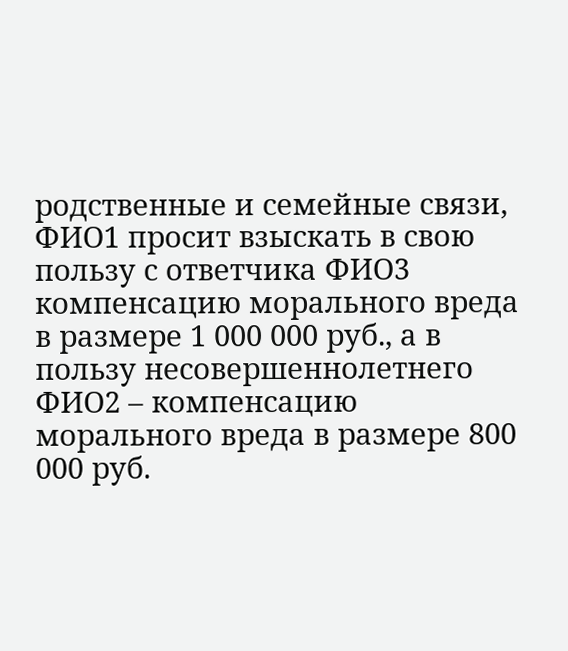родственные и семейные связи, ФИО1 просит взыскать в свою пользу с ответчика ФИО3 компенсацию морального вреда в размере 1 000 000 руб., а в пользу несовершеннолетнего ФИО2 – компенсацию морального вреда в размере 800 000 руб.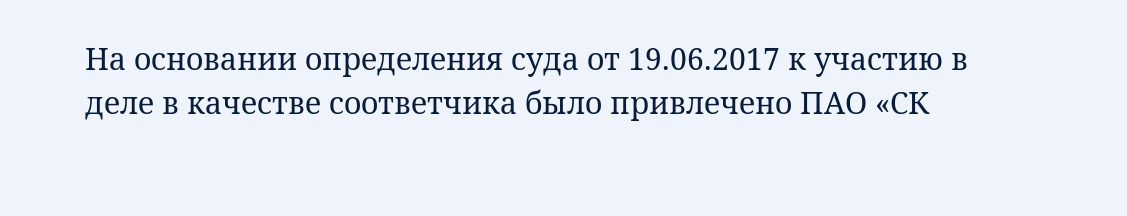На основании определения суда от 19.06.2017 к участию в деле в качестве соответчика было привлечено ПАО «СК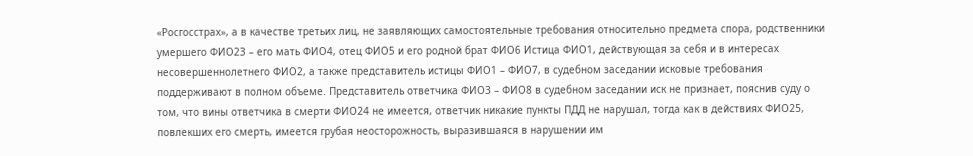«Росгосстрах», а в качестве третьих лиц, не заявляющих самостоятельные требования относительно предмета спора, родственники умершего ФИО23 – его мать ФИО4, отец ФИО5 и его родной брат ФИО6 Истица ФИО1, действующая за себя и в интересах несовершеннолетнего ФИО2, а также представитель истицы ФИО1 – ФИО7, в судебном заседании исковые требования поддерживают в полном объеме. Представитель ответчика ФИО3 – ФИО8 в судебном заседании иск не признает, пояснив суду о том, что вины ответчика в смерти ФИО24 не имеется, ответчик никакие пункты ПДД не нарушал, тогда как в действиях ФИО25, повлекших его смерть, имеется грубая неосторожность, выразившаяся в нарушении им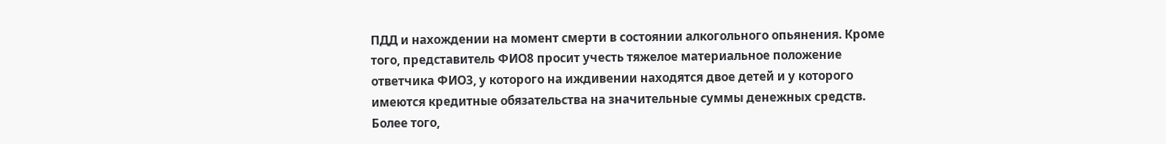ПДД и нахождении на момент смерти в состоянии алкогольного опьянения. Кроме того, представитель ФИО8 просит учесть тяжелое материальное положение ответчика ФИО3, у которого на иждивении находятся двое детей и у которого имеются кредитные обязательства на значительные суммы денежных средств. Более того,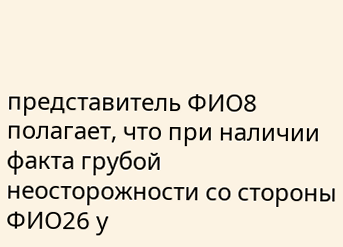представитель ФИО8 полагает, что при наличии факта грубой неосторожности со стороны ФИО26 у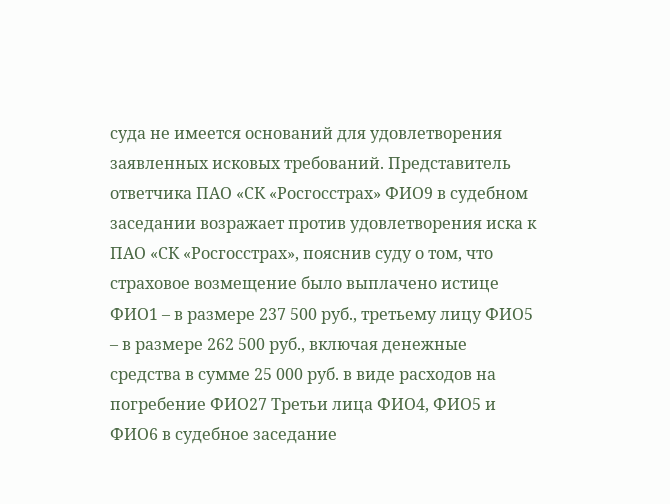суда не имеется оснований для удовлетворения заявленных исковых требований. Представитель ответчика ПАО «СК «Росгосстрах» ФИО9 в судебном заседании возражает против удовлетворения иска к ПАО «СК «Росгосстрах», пояснив суду о том, что страховое возмещение было выплачено истице ФИО1 – в размере 237 500 руб., третьему лицу ФИО5 – в размере 262 500 руб., включая денежные средства в сумме 25 000 руб. в виде расходов на погребение ФИО27 Третьи лица ФИО4, ФИО5 и ФИО6 в судебное заседание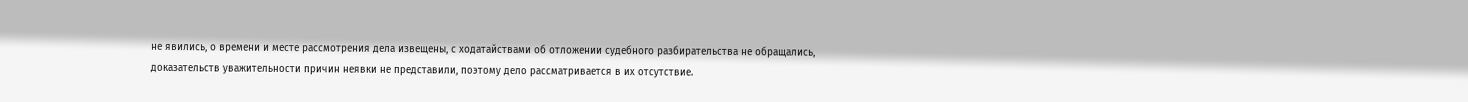не явились, о времени и месте рассмотрения дела извещены, с ходатайствами об отложении судебного разбирательства не обращались, доказательств уважительности причин неявки не представили, поэтому дело рассматривается в их отсутствие.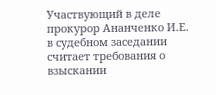Участвующий в деле прокурор Ананченко И.Е. в судебном заседании считает требования о взыскании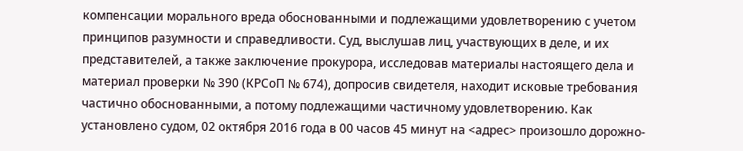компенсации морального вреда обоснованными и подлежащими удовлетворению с учетом принципов разумности и справедливости. Суд, выслушав лиц, участвующих в деле, и их представителей, а также заключение прокурора, исследовав материалы настоящего дела и материал проверки № 390 (КРСоП № 674), допросив свидетеля, находит исковые требования частично обоснованными, а потому подлежащими частичному удовлетворению. Как установлено судом, 02 октября 2016 года в 00 часов 45 минут на <адрес> произошло дорожно-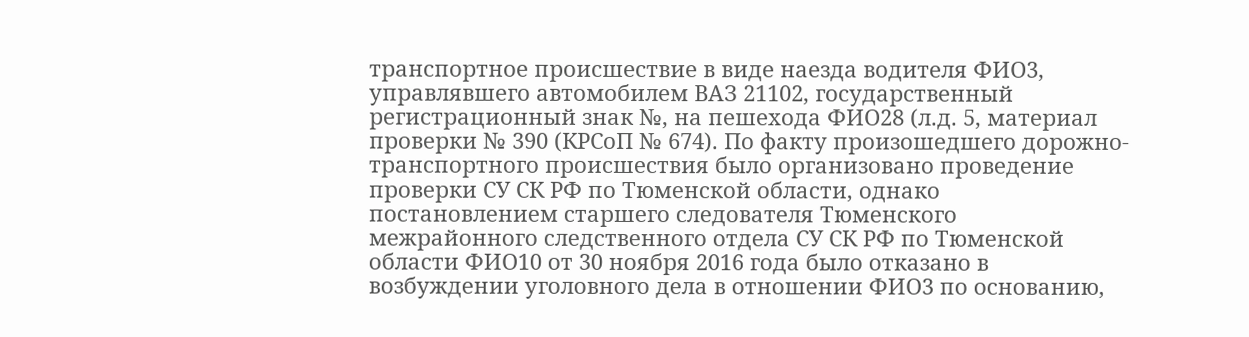транспортное происшествие в виде наезда водителя ФИО3, управлявшего автомобилем ВАЗ 21102, государственный регистрационный знак №, на пешехода ФИО28 (л.д. 5, материал проверки № 390 (КРСоП № 674). По факту произошедшего дорожно-транспортного происшествия было организовано проведение проверки СУ СК РФ по Тюменской области, однако постановлением старшего следователя Тюменского межрайонного следственного отдела СУ СК РФ по Тюменской области ФИО10 от 30 ноября 2016 года было отказано в возбуждении уголовного дела в отношении ФИО3 по основанию,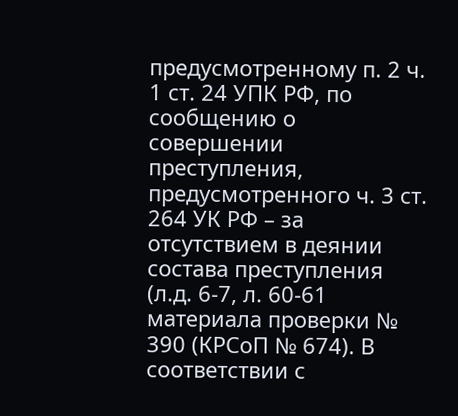предусмотренному п. 2 ч. 1 ст. 24 УПК РФ, по сообщению о совершении преступления, предусмотренного ч. 3 ст. 264 УК РФ – за отсутствием в деянии состава преступления (л.д. 6-7, л. 60-61 материала проверки № 390 (КРСоП № 674). В соответствии с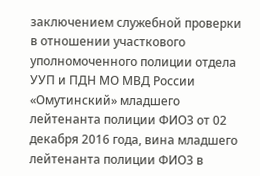заключением служебной проверки в отношении участкового уполномоченного полиции отдела УУП и ПДН МО МВД России «Омутинский» младшего лейтенанта полиции ФИО3 от 02 декабря 2016 года, вина младшего лейтенанта полиции ФИО3 в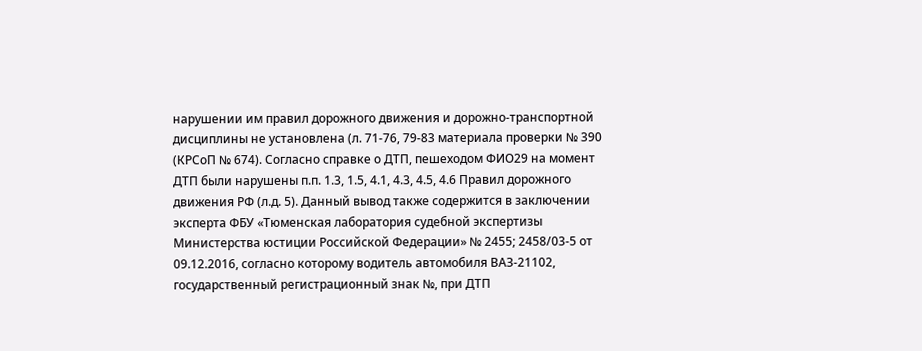нарушении им правил дорожного движения и дорожно-транспортной дисциплины не установлена (л. 71-76, 79-83 материала проверки № 390 (КРСоП № 674). Согласно справке о ДТП, пешеходом ФИО29 на момент ДТП были нарушены п.п. 1.3, 1.5, 4.1, 4.3, 4.5, 4.6 Правил дорожного движения РФ (л.д. 5). Данный вывод также содержится в заключении эксперта ФБУ «Тюменская лаборатория судебной экспертизы Министерства юстиции Российской Федерации» № 2455; 2458/03-5 от 09.12.2016, согласно которому водитель автомобиля ВАЗ-21102, государственный регистрационный знак №, при ДТП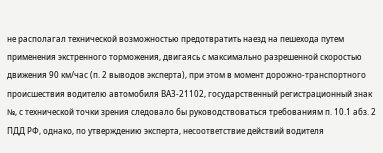не располагал технической возможностью предотвратить наезд на пешехода путем применения экстренного торможения, двигаясь с максимально разрешенной скоростью движения 90 км/час (п. 2 выводов эксперта), при этом в момент дорожно-транспортного происшествия водителю автомобиля ВАЗ-21102, государственный регистрационный знак №, с технической точки зрения следовало бы руководствоваться требованиям п. 10.1 абз. 2 ПДД РФ, однако, по утверждению эксперта, несоответствие действий водителя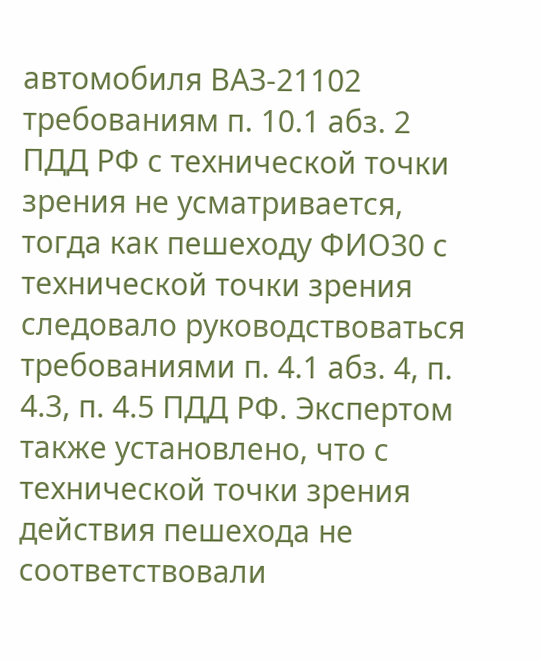автомобиля ВАЗ-21102 требованиям п. 10.1 абз. 2 ПДД РФ с технической точки зрения не усматривается, тогда как пешеходу ФИО30 с технической точки зрения следовало руководствоваться требованиями п. 4.1 абз. 4, п. 4.3, п. 4.5 ПДД РФ. Экспертом также установлено, что с технической точки зрения действия пешехода не соответствовали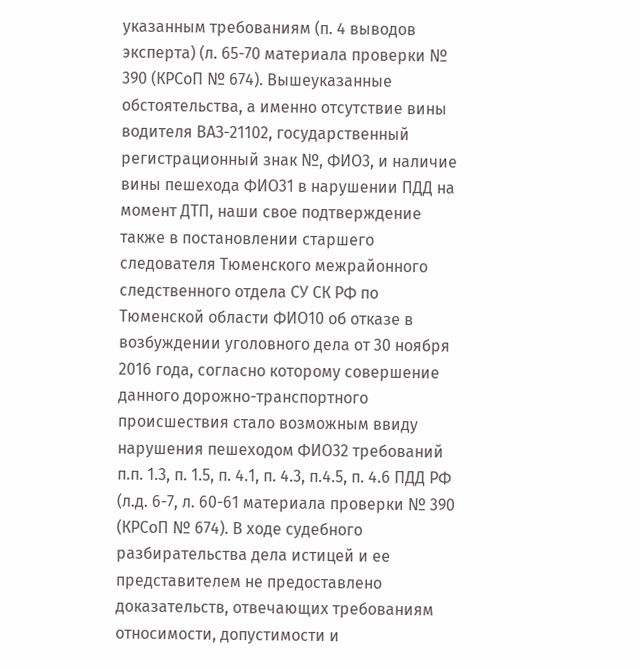указанным требованиям (п. 4 выводов эксперта) (л. 65-70 материала проверки № 390 (КРСоП № 674). Вышеуказанные обстоятельства, а именно отсутствие вины водителя ВАЗ-21102, государственный регистрационный знак №, ФИО3, и наличие вины пешехода ФИО31 в нарушении ПДД на момент ДТП, наши свое подтверждение также в постановлении старшего следователя Тюменского межрайонного следственного отдела СУ СК РФ по Тюменской области ФИО10 об отказе в возбуждении уголовного дела от 30 ноября 2016 года, согласно которому совершение данного дорожно-транспортного происшествия стало возможным ввиду нарушения пешеходом ФИО32 требований п.п. 1.3, п. 1.5, п. 4.1, п. 4.3, п.4.5, п. 4.6 ПДД РФ (л.д. 6-7, л. 60-61 материала проверки № 390 (КРСоП № 674). В ходе судебного разбирательства дела истицей и ее представителем не предоставлено доказательств, отвечающих требованиям относимости, допустимости и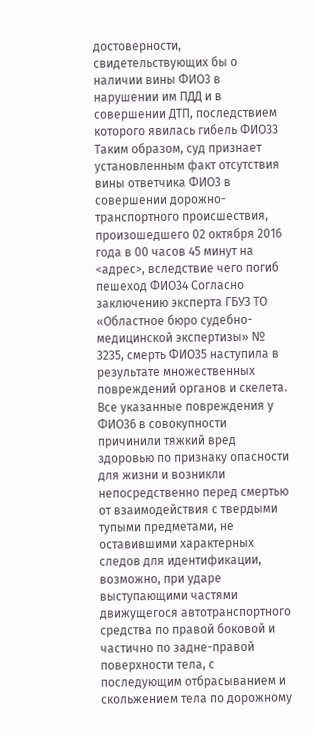достоверности, свидетельствующих бы о наличии вины ФИО3 в нарушении им ПДД и в совершении ДТП, последствием которого явилась гибель ФИО33 Таким образом, суд признает установленным факт отсутствия вины ответчика ФИО3 в совершении дорожно-транспортного происшествия, произошедшего 02 октября 2016 года в 00 часов 45 минут на <адрес>, вследствие чего погиб пешеход ФИО34 Согласно заключению эксперта ГБУЗ ТО «Областное бюро судебно-медицинской экспертизы» № 3235, смерть ФИО35 наступила в результате множественных повреждений органов и скелета. Все указанные повреждения у ФИО36 в совокупности причинили тяжкий вред здоровью по признаку опасности для жизни и возникли непосредственно перед смертью от взаимодействия с твердыми тупыми предметами, не оставившими характерных следов для идентификации, возможно, при ударе выступающими частями движущегося автотранспортного средства по правой боковой и частично по задне-правой поверхности тела, с последующим отбрасыванием и скольжением тела по дорожному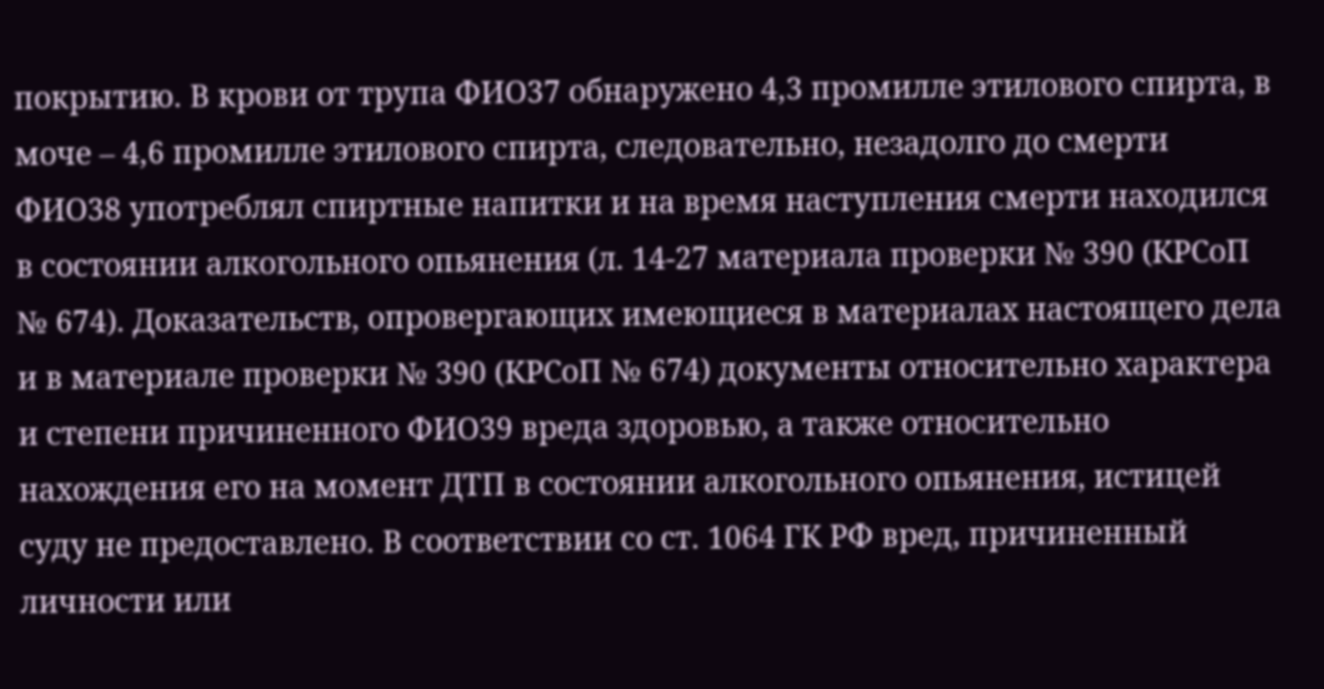покрытию. В крови от трупа ФИО37 обнаружено 4,3 промилле этилового спирта, в моче – 4,6 промилле этилового спирта, следовательно, незадолго до смерти ФИО38 употреблял спиртные напитки и на время наступления смерти находился в состоянии алкогольного опьянения (л. 14-27 материала проверки № 390 (КРСоП № 674). Доказательств, опровергающих имеющиеся в материалах настоящего дела и в материале проверки № 390 (КРСоП № 674) документы относительно характера и степени причиненного ФИО39 вреда здоровью, а также относительно нахождения его на момент ДТП в состоянии алкогольного опьянения, истицей суду не предоставлено. В соответствии со ст. 1064 ГК РФ вред, причиненный личности или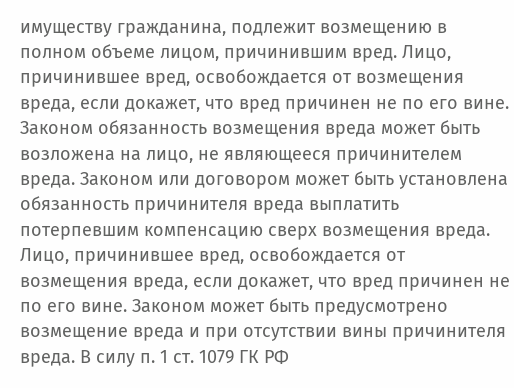имуществу гражданина, подлежит возмещению в полном объеме лицом, причинившим вред. Лицо, причинившее вред, освобождается от возмещения вреда, если докажет, что вред причинен не по его вине. Законом обязанность возмещения вреда может быть возложена на лицо, не являющееся причинителем вреда. Законом или договором может быть установлена обязанность причинителя вреда выплатить потерпевшим компенсацию сверх возмещения вреда. Лицо, причинившее вред, освобождается от возмещения вреда, если докажет, что вред причинен не по его вине. Законом может быть предусмотрено возмещение вреда и при отсутствии вины причинителя вреда. В силу п. 1 ст. 1079 ГК РФ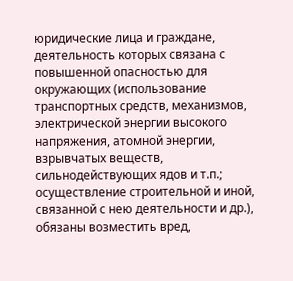юридические лица и граждане, деятельность которых связана с повышенной опасностью для окружающих (использование транспортных средств, механизмов, электрической энергии высокого напряжения, атомной энергии, взрывчатых веществ, сильнодействующих ядов и т.п.; осуществление строительной и иной, связанной с нею деятельности и др.), обязаны возместить вред,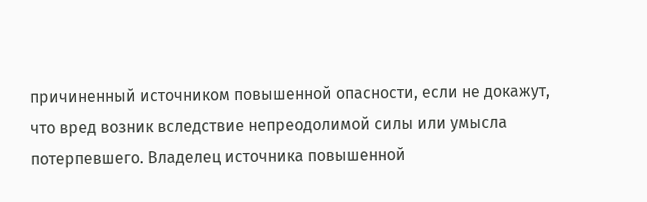причиненный источником повышенной опасности, если не докажут, что вред возник вследствие непреодолимой силы или умысла потерпевшего. Владелец источника повышенной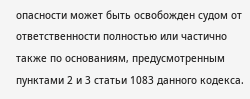опасности может быть освобожден судом от ответственности полностью или частично также по основаниям, предусмотренным пунктами 2 и 3 статьи 1083 данного кодекса.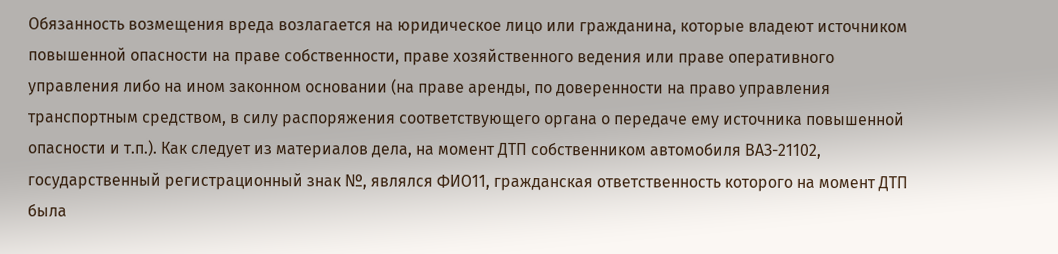Обязанность возмещения вреда возлагается на юридическое лицо или гражданина, которые владеют источником повышенной опасности на праве собственности, праве хозяйственного ведения или праве оперативного управления либо на ином законном основании (на праве аренды, по доверенности на право управления транспортным средством, в силу распоряжения соответствующего органа о передаче ему источника повышенной опасности и т.п.). Как следует из материалов дела, на момент ДТП собственником автомобиля ВАЗ-21102, государственный регистрационный знак №, являлся ФИО11, гражданская ответственность которого на момент ДТП была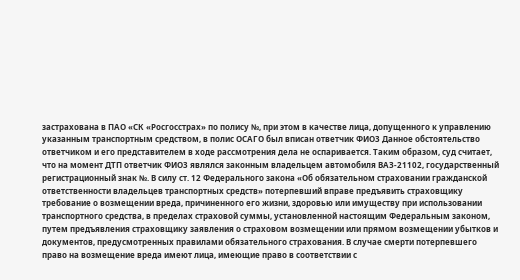застрахована в ПАО «СК «Росгосстрах» по полису №, при этом в качестве лица, допущенного к управлению указанным транспортным средством, в полис ОСАГО был вписан ответчик ФИО3 Данное обстоятельство ответчиком и его представителем в ходе рассмотрения дела не оспаривается. Таким образом, суд считает, что на момент ДТП ответчик ФИО3 являлся законным владельцем автомобиля ВАЗ-21102, государственный регистрационный знак №. В силу ст. 12 Федерального закона «Об обязательном страховании гражданской ответственности владельцев транспортных средств» потерпевший вправе предъявить страховщику требование о возмещении вреда, причиненного его жизни, здоровью или имуществу при использовании транспортного средства, в пределах страховой суммы, установленной настоящим Федеральным законом, путем предъявления страховщику заявления о страховом возмещении или прямом возмещении убытков и документов, предусмотренных правилами обязательного страхования. В случае смерти потерпевшего право на возмещение вреда имеют лица, имеющие право в соответствии с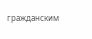гражданским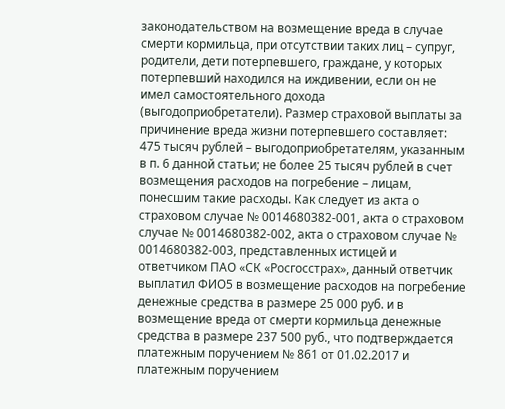законодательством на возмещение вреда в случае смерти кормильца, при отсутствии таких лиц – супруг, родители, дети потерпевшего, граждане, у которых потерпевший находился на иждивении, если он не имел самостоятельного дохода (выгодоприобретатели). Размер страховой выплаты за причинение вреда жизни потерпевшего составляет: 475 тысяч рублей – выгодоприобретателям, указанным в п. 6 данной статьи; не более 25 тысяч рублей в счет возмещения расходов на погребение – лицам, понесшим такие расходы. Как следует из акта о страховом случае № 0014680382-001, акта о страховом случае № 0014680382-002, акта о страховом случае № 0014680382-003, представленных истицей и ответчиком ПАО «СК «Росгосстрах», данный ответчик выплатил ФИО5 в возмещение расходов на погребение денежные средства в размере 25 000 руб. и в возмещение вреда от смерти кормильца денежные средства в размере 237 500 руб., что подтверждается платежным поручением № 861 от 01.02.2017 и платежным поручением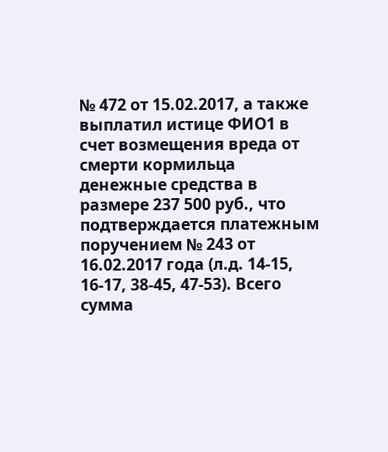№ 472 от 15.02.2017, а также выплатил истице ФИО1 в счет возмещения вреда от смерти кормильца денежные средства в размере 237 500 руб., что подтверждается платежным поручением № 243 от 16.02.2017 года (л.д. 14-15, 16-17, 38-45, 47-53). Всего сумма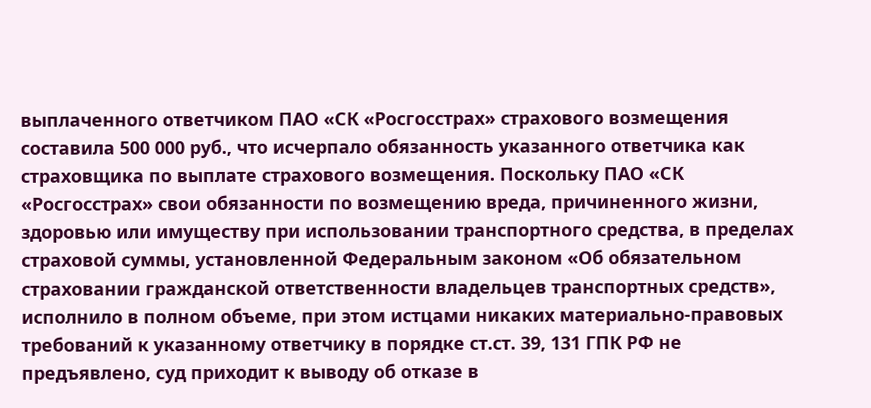выплаченного ответчиком ПАО «СК «Росгосстрах» страхового возмещения составила 500 000 руб., что исчерпало обязанность указанного ответчика как страховщика по выплате страхового возмещения. Поскольку ПАО «СК «Росгосстрах» свои обязанности по возмещению вреда, причиненного жизни, здоровью или имуществу при использовании транспортного средства, в пределах страховой суммы, установленной Федеральным законом «Об обязательном страховании гражданской ответственности владельцев транспортных средств», исполнило в полном объеме, при этом истцами никаких материально-правовых требований к указанному ответчику в порядке ст.ст. 39, 131 ГПК РФ не предъявлено, суд приходит к выводу об отказе в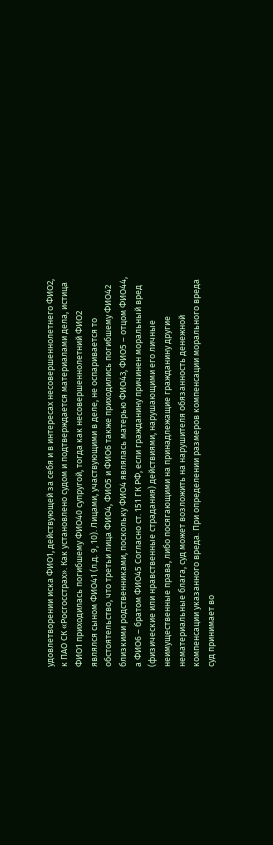удовлетворении иска ФИО1, действующей за себя и в интересах несовершеннолетнего ФИО2, к ПАО СК «Росгосстрах». Как установлено судом и подтверждается материалами дела, истица ФИО1 приходилась погибшему ФИО40 супругой, тогда как несовершеннолетний ФИО2 являлся сыном ФИО41 (л.д. 9, 10). Лицами, участвующими в деле, не оспаривается то обстоятельство, что третьи лица ФИО4, ФИО5 и ФИО6 также приходились погибшему ФИО42 близкими родственниками, поскольку ФИО4 являлась матерью ФИО43, ФИО5 – отцом ФИО44, а ФИО6 – братом ФИО45 Согласно ст. 151 ГК РФ, если гражданину причинен моральный вред (физические или нравственные страдания) действиями, нарушающими его личные неимущественные права, либо посягающими на принадлежащие гражданину другие нематериальные блага, суд может возложить на нарушителя обязанность денежной компенсации указанного вреда. При определении размеров компенсации морального вреда суд принимает во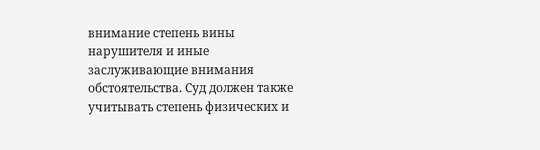внимание степень вины нарушителя и иные заслуживающие внимания обстоятельства. Суд должен также учитывать степень физических и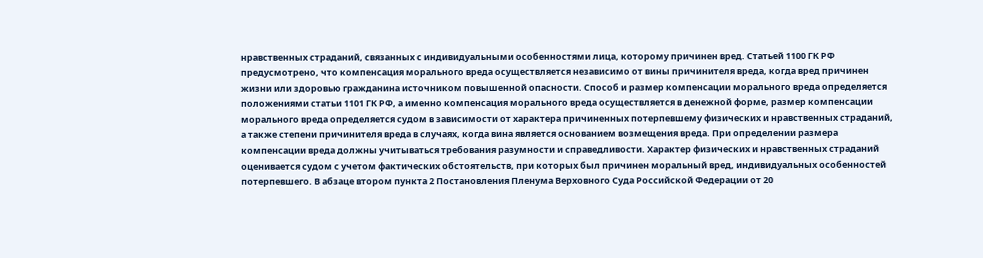нравственных страданий, связанных с индивидуальными особенностями лица, которому причинен вред. Статьей 1100 ГК РФ предусмотрено, что компенсация морального вреда осуществляется независимо от вины причинителя вреда, когда вред причинен жизни или здоровью гражданина источником повышенной опасности. Способ и размер компенсации морального вреда определяется положениями статьи 1101 ГК РФ, а именно компенсация морального вреда осуществляется в денежной форме, размер компенсации морального вреда определяется судом в зависимости от характера причиненных потерпевшему физических и нравственных страданий, а также степени причинителя вреда в случаях, когда вина является основанием возмещения вреда. При определении размера компенсации вреда должны учитываться требования разумности и справедливости. Характер физических и нравственных страданий оценивается судом с учетом фактических обстоятельств, при которых был причинен моральный вред, индивидуальных особенностей потерпевшего. В абзаце втором пункта 2 Постановления Пленума Верховного Суда Российской Федерации от 20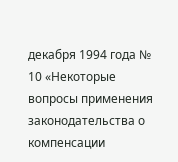декабря 1994 года № 10 «Некоторые вопросы применения законодательства о компенсации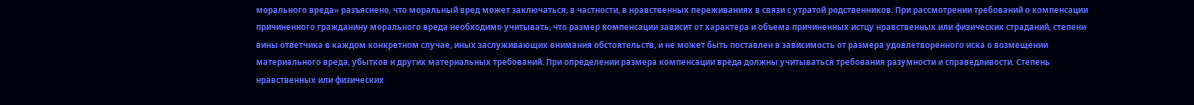морального вреда» разъяснено, что моральный вред может заключаться, в частности, в нравственных переживаниях в связи с утратой родственников. При рассмотрении требований о компенсации причиненного гражданину морального вреда необходимо учитывать, что размер компенсации зависит от характера и объема причиненных истцу нравственных или физических страданий, степени вины ответчика в каждом конкретном случае, иных заслуживающих внимания обстоятельств, и не может быть поставлен в зависимость от размера удовлетворенного иска о возмещении материального вреда, убытков и других материальных требований. При определении размера компенсации вреда должны учитываться требования разумности и справедливости. Степень нравственных или физических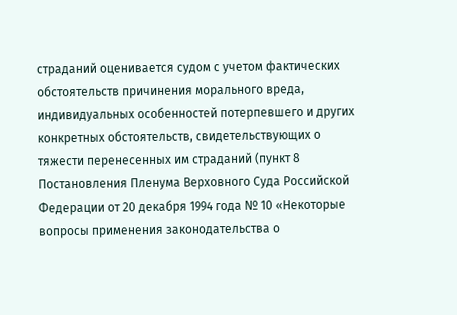страданий оценивается судом с учетом фактических обстоятельств причинения морального вреда, индивидуальных особенностей потерпевшего и других конкретных обстоятельств, свидетельствующих о тяжести перенесенных им страданий (пункт 8 Постановления Пленума Верховного Суда Российской Федерации от 20 декабря 1994 года № 10 «Некоторые вопросы применения законодательства о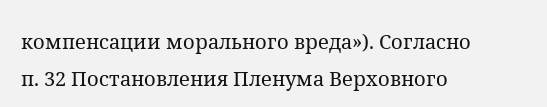компенсации морального вреда»). Согласно п. 32 Постановления Пленума Верховного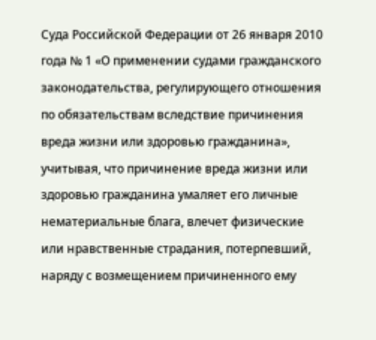Суда Российской Федерации от 26 января 2010 года № 1 «О применении судами гражданского законодательства, регулирующего отношения по обязательствам вследствие причинения вреда жизни или здоровью гражданина», учитывая, что причинение вреда жизни или здоровью гражданина умаляет его личные нематериальные блага, влечет физические или нравственные страдания, потерпевший, наряду с возмещением причиненного ему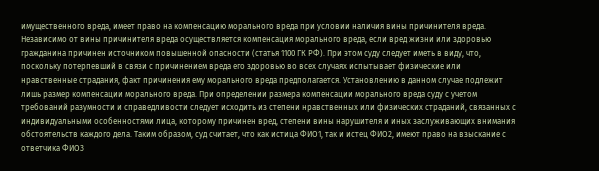имущественного вреда, имеет право на компенсацию морального вреда при условии наличия вины причинителя вреда. Независимо от вины причинителя вреда осуществляется компенсация морального вреда, если вред жизни или здоровью гражданина причинен источником повышенной опасности (статья 1100 ГК РФ). При этом суду следует иметь в виду, что, поскольку потерпевший в связи с причинением вреда его здоровью во всех случаях испытывает физические или нравственные страдания, факт причинения ему морального вреда предполагается. Установлению в данном случае подлежит лишь размер компенсации морального вреда. При определении размера компенсации морального вреда суду с учетом требований разумности и справедливости следует исходить из степени нравственных или физических страданий, связанных с индивидуальными особенностями лица, которому причинен вред, степени вины нарушителя и иных заслуживающих внимания обстоятельств каждого дела. Таким образом, суд считает, что как истица ФИО1, так и истец ФИО2, имеют право на взыскание с ответчика ФИО3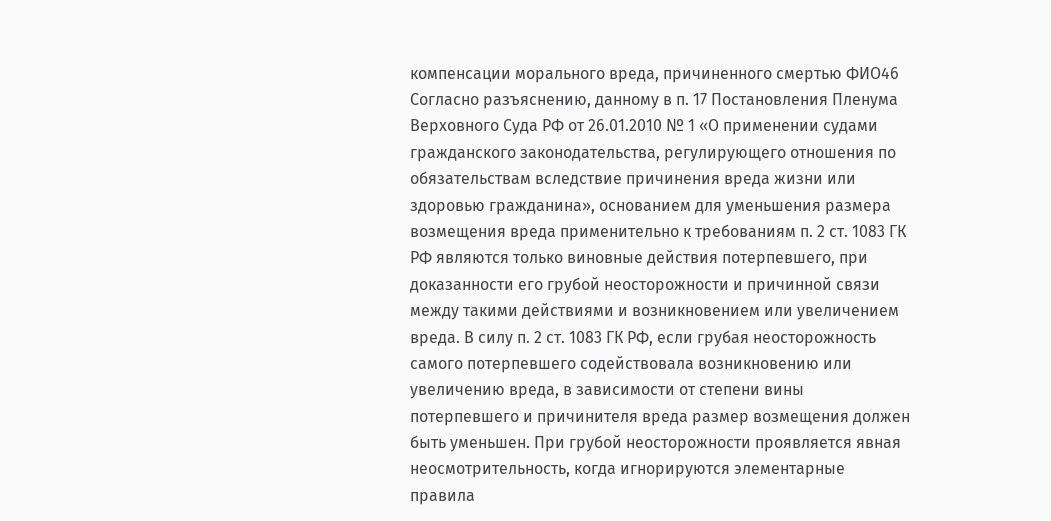компенсации морального вреда, причиненного смертью ФИО46 Согласно разъяснению, данному в п. 17 Постановления Пленума Верховного Суда РФ от 26.01.2010 № 1 «О применении судами гражданского законодательства, регулирующего отношения по обязательствам вследствие причинения вреда жизни или здоровью гражданина», основанием для уменьшения размера возмещения вреда применительно к требованиям п. 2 ст. 1083 ГК РФ являются только виновные действия потерпевшего, при доказанности его грубой неосторожности и причинной связи между такими действиями и возникновением или увеличением вреда. В силу п. 2 ст. 1083 ГК РФ, если грубая неосторожность самого потерпевшего содействовала возникновению или увеличению вреда, в зависимости от степени вины потерпевшего и причинителя вреда размер возмещения должен быть уменьшен. При грубой неосторожности проявляется явная неосмотрительность, когда игнорируются элементарные правила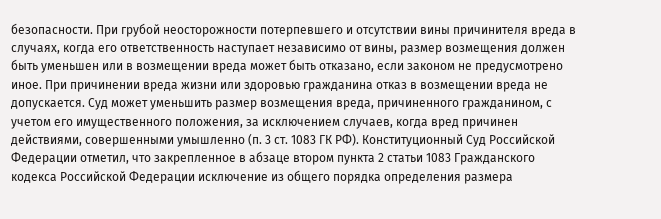безопасности. При грубой неосторожности потерпевшего и отсутствии вины причинителя вреда в случаях, когда его ответственность наступает независимо от вины, размер возмещения должен быть уменьшен или в возмещении вреда может быть отказано, если законом не предусмотрено иное. При причинении вреда жизни или здоровью гражданина отказ в возмещении вреда не допускается. Суд может уменьшить размер возмещения вреда, причиненного гражданином, с учетом его имущественного положения, за исключением случаев, когда вред причинен действиями, совершенными умышленно (п. 3 ст. 1083 ГК РФ). Конституционный Суд Российской Федерации отметил, что закрепленное в абзаце втором пункта 2 статьи 1083 Гражданского кодекса Российской Федерации исключение из общего порядка определения размера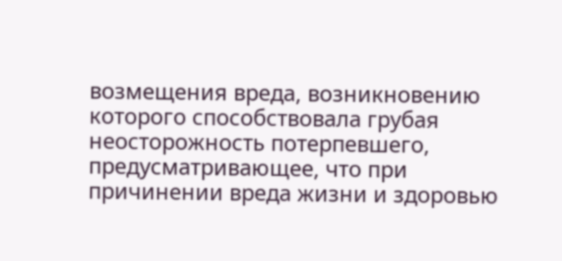возмещения вреда, возникновению которого способствовала грубая неосторожность потерпевшего, предусматривающее, что при причинении вреда жизни и здоровью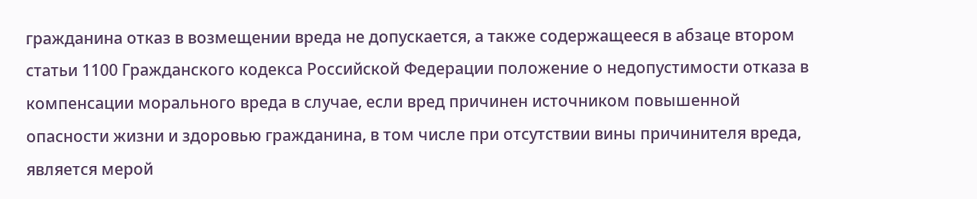гражданина отказ в возмещении вреда не допускается, а также содержащееся в абзаце втором статьи 1100 Гражданского кодекса Российской Федерации положение о недопустимости отказа в компенсации морального вреда в случае, если вред причинен источником повышенной опасности жизни и здоровью гражданина, в том числе при отсутствии вины причинителя вреда, является мерой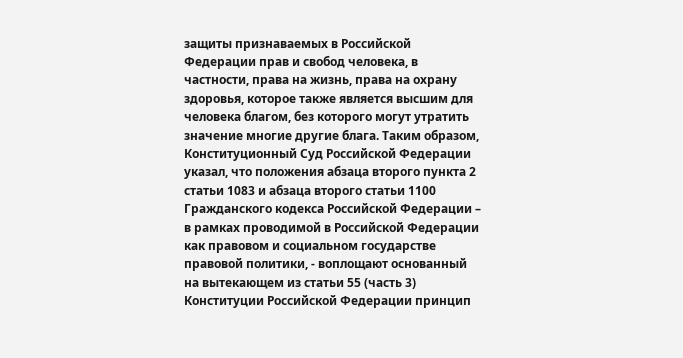защиты признаваемых в Российской Федерации прав и свобод человека, в частности, права на жизнь, права на охрану здоровья, которое также является высшим для человека благом, без которого могут утратить значение многие другие блага. Таким образом, Конституционный Суд Российской Федерации указал, что положения абзаца второго пункта 2 статьи 1083 и абзаца второго статьи 1100 Гражданского кодекса Российской Федерации – в рамках проводимой в Российской Федерации как правовом и социальном государстве правовой политики, - воплощают основанный на вытекающем из статьи 55 (часть 3) Конституции Российской Федерации принцип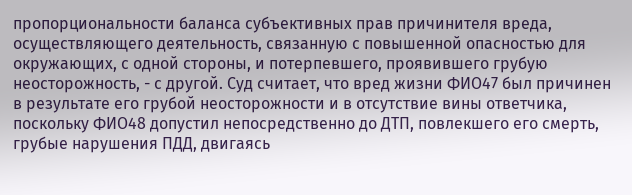пропорциональности баланса субъективных прав причинителя вреда, осуществляющего деятельность, связанную с повышенной опасностью для окружающих, с одной стороны, и потерпевшего, проявившего грубую неосторожность, - с другой. Суд считает, что вред жизни ФИО47 был причинен в результате его грубой неосторожности и в отсутствие вины ответчика, поскольку ФИО48 допустил непосредственно до ДТП, повлекшего его смерть, грубые нарушения ПДД, двигаясь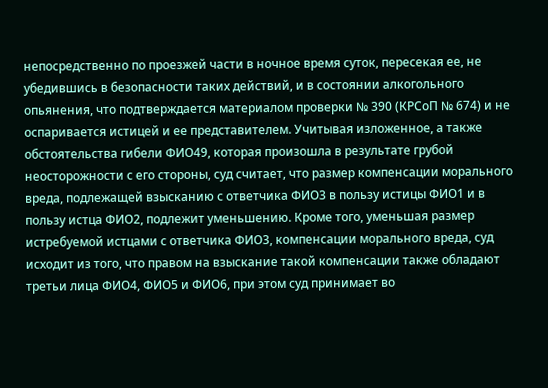непосредственно по проезжей части в ночное время суток, пересекая ее, не убедившись в безопасности таких действий, и в состоянии алкогольного опьянения, что подтверждается материалом проверки № 390 (КРСоП № 674) и не оспаривается истицей и ее представителем. Учитывая изложенное, а также обстоятельства гибели ФИО49, которая произошла в результате грубой неосторожности с его стороны, суд считает, что размер компенсации морального вреда, подлежащей взысканию с ответчика ФИО3 в пользу истицы ФИО1 и в пользу истца ФИО2, подлежит уменьшению. Кроме того, уменьшая размер истребуемой истцами с ответчика ФИО3, компенсации морального вреда, суд исходит из того, что правом на взыскание такой компенсации также обладают третьи лица ФИО4, ФИО5 и ФИО6, при этом суд принимает во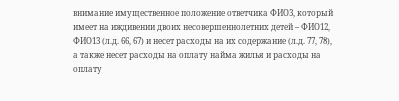внимание имущественное положение ответчика ФИО3, который имеет на иждивении двоих несовершеннолетних детей – ФИО12, ФИО13 (л.д. 66, 67) и несет расходы на их содержание (л.д. 77, 78), а также несет расходы на оплату найма жилья и расходы на оплату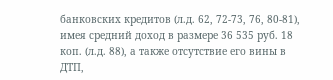банковских кредитов (л.д. 62, 72-73, 76, 80-81), имея средний доход в размере 36 535 руб. 18 коп. (л.д. 88), а также отсутствие его вины в ДТП,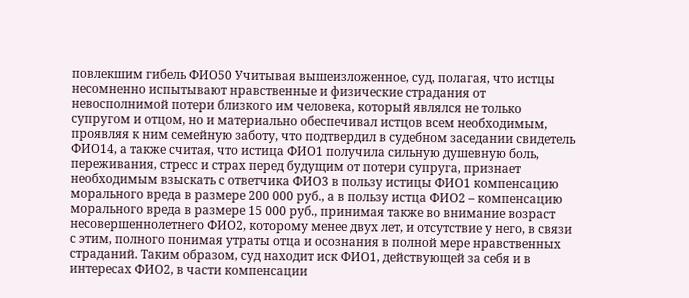повлекшим гибель ФИО50 Учитывая вышеизложенное, суд, полагая, что истцы несомненно испытывают нравственные и физические страдания от невосполнимой потери близкого им человека, который являлся не только супругом и отцом, но и материально обеспечивал истцов всем необходимым, проявляя к ним семейную заботу, что подтвердил в судебном заседании свидетель ФИО14, а также считая, что истица ФИО1 получила сильную душевную боль, переживания, стресс и страх перед будущим от потери супруга, признает необходимым взыскать с ответчика ФИО3 в пользу истицы ФИО1 компенсацию морального вреда в размере 200 000 руб., а в пользу истца ФИО2 – компенсацию морального вреда в размере 15 000 руб., принимая также во внимание возраст несовершеннолетнего ФИО2, которому менее двух лет, и отсутствие у него, в связи с этим, полного понимая утраты отца и осознания в полной мере нравственных страданий. Таким образом, суд находит иск ФИО1, действующей за себя и в интересах ФИО2, в части компенсации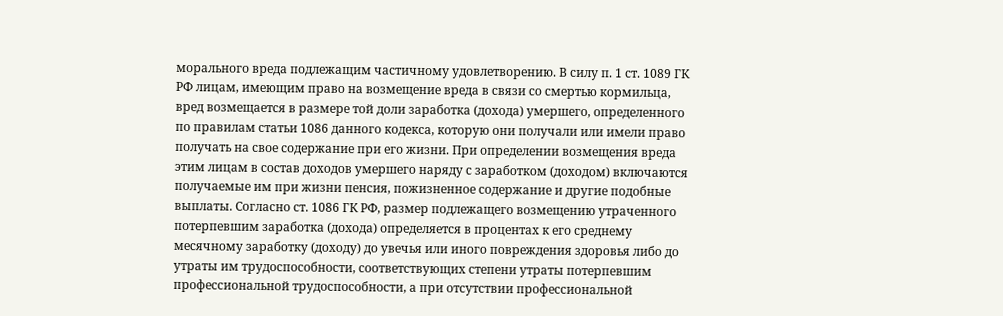морального вреда подлежащим частичному удовлетворению. В силу п. 1 ст. 1089 ГК РФ лицам, имеющим право на возмещение вреда в связи со смертью кормильца, вред возмещается в размере той доли заработка (дохода) умершего, определенного по правилам статьи 1086 данного кодекса, которую они получали или имели право получать на свое содержание при его жизни. При определении возмещения вреда этим лицам в состав доходов умершего наряду с заработком (доходом) включаются получаемые им при жизни пенсия, пожизненное содержание и другие подобные выплаты. Согласно ст. 1086 ГК РФ, размер подлежащего возмещению утраченного потерпевшим заработка (дохода) определяется в процентах к его среднему месячному заработку (доходу) до увечья или иного повреждения здоровья либо до утраты им трудоспособности, соответствующих степени утраты потерпевшим профессиональной трудоспособности, а при отсутствии профессиональной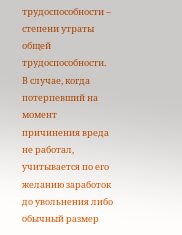трудоспособности – степени утраты общей трудоспособности. В случае, когда потерпевший на момент причинения вреда не работал, учитывается по его желанию заработок до увольнения либо обычный размер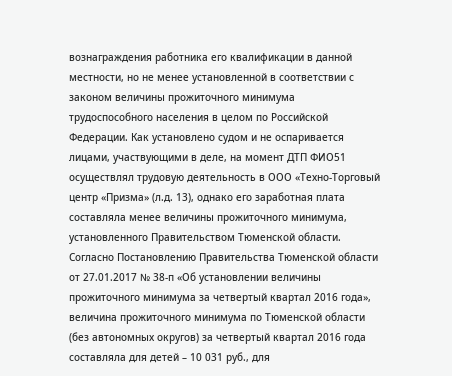вознаграждения работника его квалификации в данной местности, но не менее установленной в соответствии с законом величины прожиточного минимума трудоспособного населения в целом по Российской Федерации. Как установлено судом и не оспаривается лицами, участвующими в деле, на момент ДТП ФИО51 осуществлял трудовую деятельность в ООО «Техно-Торговый центр «Призма» (л.д. 13), однако его заработная плата составляла менее величины прожиточного минимума, установленного Правительством Тюменской области. Согласно Постановлению Правительства Тюменской области от 27.01.2017 № 38-п «Об установлении величины прожиточного минимума за четвертый квартал 2016 года», величина прожиточного минимума по Тюменской области (без автономных округов) за четвертый квартал 2016 года составляла для детей – 10 031 руб., для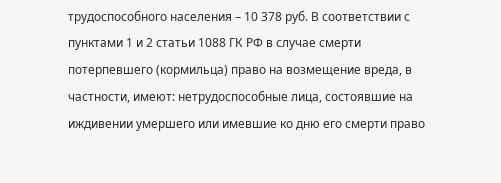трудоспособного населения – 10 378 руб. В соответствии с пунктами 1 и 2 статьи 1088 ГК РФ в случае смерти потерпевшего (кормильца) право на возмещение вреда, в частности, имеют: нетрудоспособные лица, состоявшие на иждивении умершего или имевшие ко дню его смерти право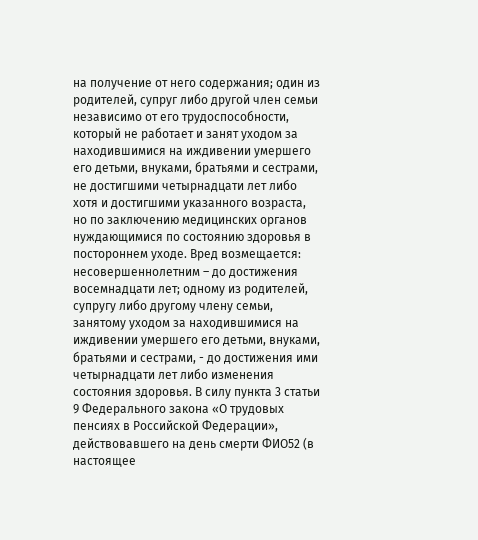на получение от него содержания; один из родителей, супруг либо другой член семьи независимо от его трудоспособности, который не работает и занят уходом за находившимися на иждивении умершего его детьми, внуками, братьями и сестрами, не достигшими четырнадцати лет либо хотя и достигшими указанного возраста, но по заключению медицинских органов нуждающимися по состоянию здоровья в постороннем уходе. Вред возмещается: несовершеннолетним – до достижения восемнадцати лет; одному из родителей, супругу либо другому члену семьи, занятому уходом за находившимися на иждивении умершего его детьми, внуками, братьями и сестрами, - до достижения ими четырнадцати лет либо изменения состояния здоровья. В силу пункта 3 статьи 9 Федерального закона «О трудовых пенсиях в Российской Федерации», действовавшего на день смерти ФИО52 (в настоящее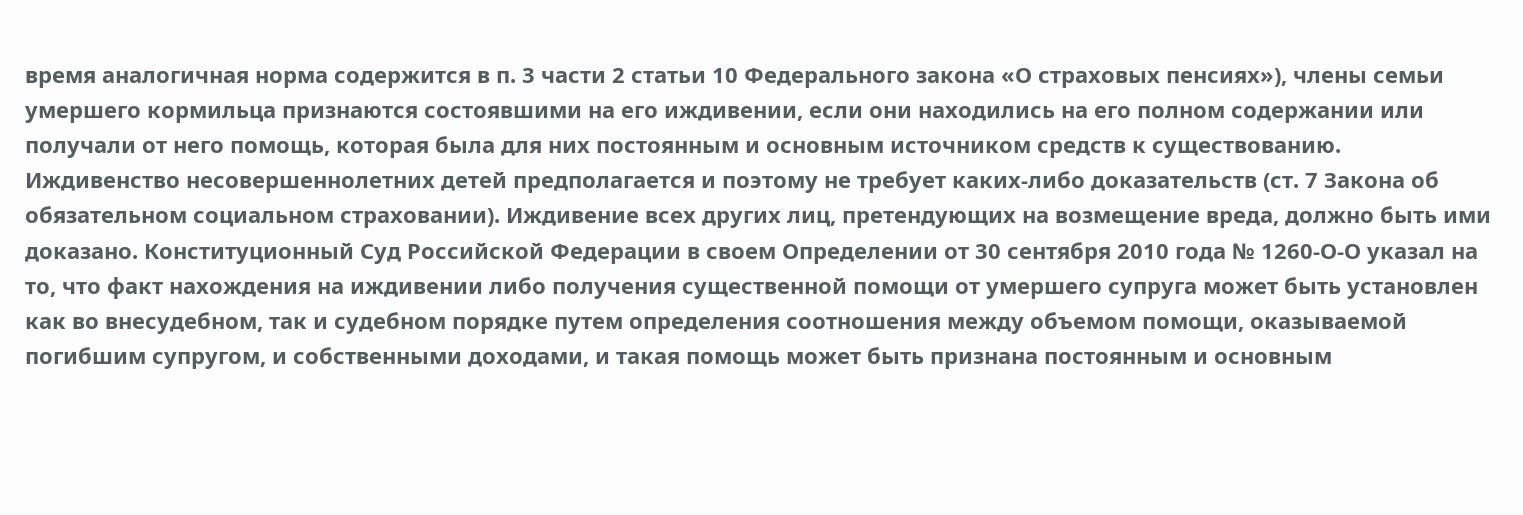время аналогичная норма содержится в п. 3 части 2 статьи 10 Федерального закона «О страховых пенсиях»), члены семьи умершего кормильца признаются состоявшими на его иждивении, если они находились на его полном содержании или получали от него помощь, которая была для них постоянным и основным источником средств к существованию. Иждивенство несовершеннолетних детей предполагается и поэтому не требует каких-либо доказательств (ст. 7 Закона об обязательном социальном страховании). Иждивение всех других лиц, претендующих на возмещение вреда, должно быть ими доказано. Конституционный Суд Российской Федерации в своем Определении от 30 сентября 2010 года № 1260-О-О указал на то, что факт нахождения на иждивении либо получения существенной помощи от умершего супруга может быть установлен как во внесудебном, так и судебном порядке путем определения соотношения между объемом помощи, оказываемой погибшим супругом, и собственными доходами, и такая помощь может быть признана постоянным и основным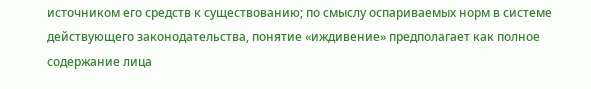источником его средств к существованию; по смыслу оспариваемых норм в системе действующего законодательства, понятие «иждивение» предполагает как полное содержание лица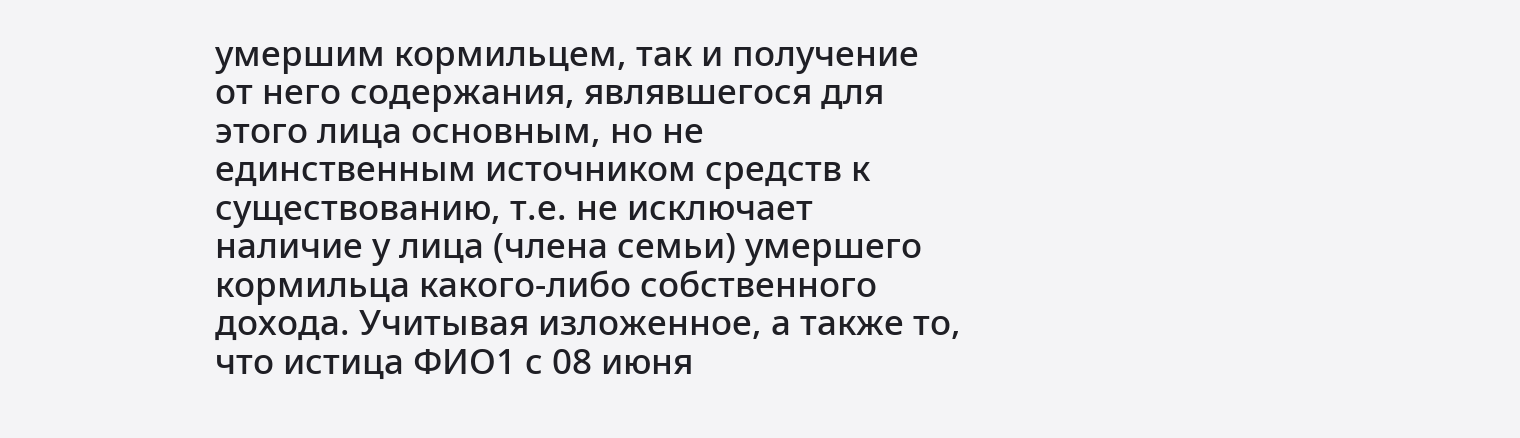умершим кормильцем, так и получение от него содержания, являвшегося для этого лица основным, но не единственным источником средств к существованию, т.е. не исключает наличие у лица (члена семьи) умершего кормильца какого-либо собственного дохода. Учитывая изложенное, а также то, что истица ФИО1 с 08 июня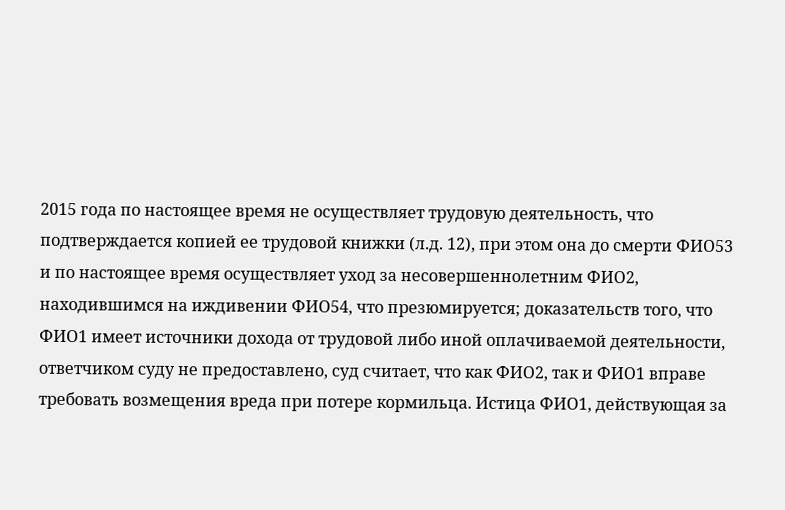2015 года по настоящее время не осуществляет трудовую деятельность, что подтверждается копией ее трудовой книжки (л.д. 12), при этом она до смерти ФИО53 и по настоящее время осуществляет уход за несовершеннолетним ФИО2, находившимся на иждивении ФИО54, что презюмируется; доказательств того, что ФИО1 имеет источники дохода от трудовой либо иной оплачиваемой деятельности, ответчиком суду не предоставлено, суд считает, что как ФИО2, так и ФИО1 вправе требовать возмещения вреда при потере кормильца. Истица ФИО1, действующая за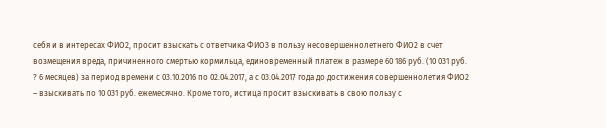себя и в интересах ФИО2, просит взыскать с ответчика ФИО3 в пользу несовершеннолетнего ФИО2 в счет возмещения вреда, причиненного смертью кормильца, единовременный платеж в размере 60 186 руб. (10 031 руб. ? 6 месяцев) за период времени с 03.10.2016 по 02.04.2017, а с 03.04.2017 года до достижения совершеннолетия ФИО2 – взыскивать по 10 031 руб. ежемесячно. Кроме того, истица просит взыскивать в свою пользу с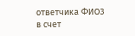ответчика ФИО3 в счет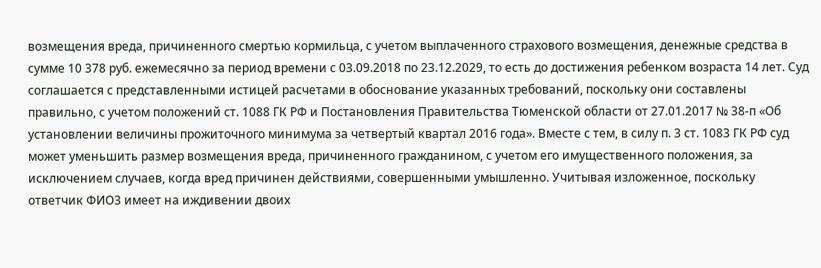возмещения вреда, причиненного смертью кормильца, с учетом выплаченного страхового возмещения, денежные средства в сумме 10 378 руб. ежемесячно за период времени с 03.09.2018 по 23.12.2029, то есть до достижения ребенком возраста 14 лет. Суд соглашается с представленными истицей расчетами в обоснование указанных требований, поскольку они составлены правильно, с учетом положений ст. 1088 ГК РФ и Постановления Правительства Тюменской области от 27.01.2017 № 38-п «Об установлении величины прожиточного минимума за четвертый квартал 2016 года». Вместе с тем, в силу п. 3 ст. 1083 ГК РФ суд может уменьшить размер возмещения вреда, причиненного гражданином, с учетом его имущественного положения, за исключением случаев, когда вред причинен действиями, совершенными умышленно. Учитывая изложенное, поскольку ответчик ФИО3 имеет на иждивении двоих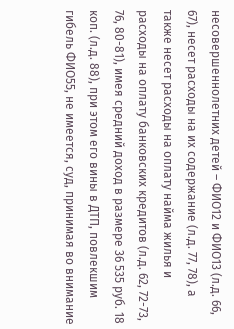несовершеннолетних детей – ФИО12 и ФИО13 (л.д. 66, 67), несет расходы на их содержание (л.д. 77, 78), а также несет расходы на оплату найма жилья и расходы на оплату банковских кредитов (л.д. 62, 72-73, 76, 80-81), имея средний доход в размере 36 535 руб. 18 коп. (л.д. 88), при этом его вины в ДТП, повлекшим гибель ФИО55, не имеется, суд, принимая во внимание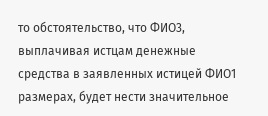то обстоятельство, что ФИО3, выплачивая истцам денежные средства в заявленных истицей ФИО1 размерах, будет нести значительное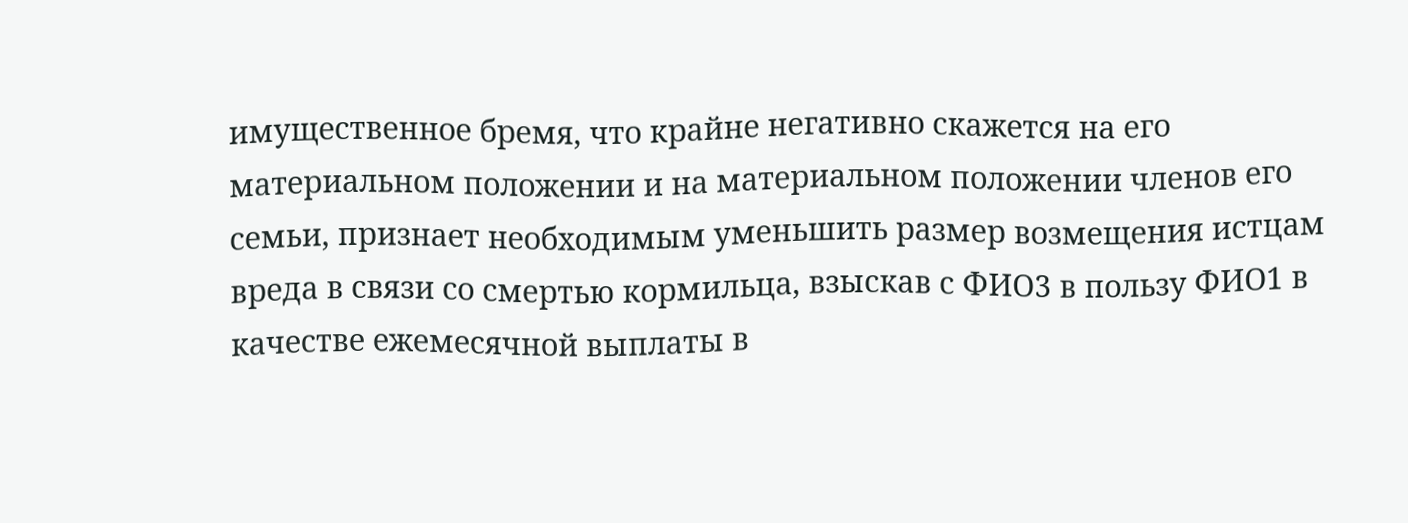имущественное бремя, что крайне негативно скажется на его материальном положении и на материальном положении членов его семьи, признает необходимым уменьшить размер возмещения истцам вреда в связи со смертью кормильца, взыскав с ФИО3 в пользу ФИО1 в качестве ежемесячной выплаты в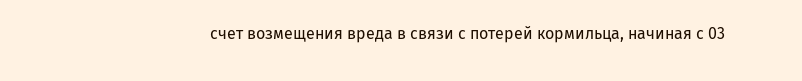счет возмещения вреда в связи с потерей кормильца, начиная с 03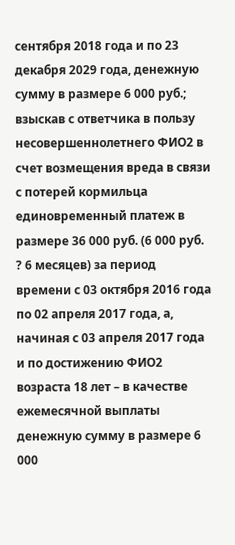сентября 2018 года и по 23 декабря 2029 года, денежную сумму в размере 6 000 руб.; взыскав с ответчика в пользу несовершеннолетнего ФИО2 в счет возмещения вреда в связи с потерей кормильца единовременный платеж в размере 36 000 руб. (6 000 руб. ? 6 месяцев) за период времени с 03 октября 2016 года по 02 апреля 2017 года, а, начиная с 03 апреля 2017 года и по достижению ФИО2 возраста 18 лет – в качестве ежемесячной выплаты денежную сумму в размере 6 000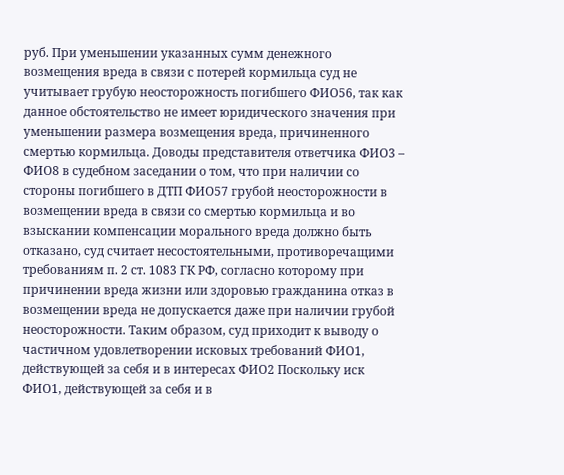руб. При уменьшении указанных сумм денежного возмещения вреда в связи с потерей кормильца суд не учитывает грубую неосторожность погибшего ФИО56, так как данное обстоятельство не имеет юридического значения при уменьшении размера возмещения вреда, причиненного смертью кормильца. Доводы представителя ответчика ФИО3 – ФИО8 в судебном заседании о том, что при наличии со стороны погибшего в ДТП ФИО57 грубой неосторожности в возмещении вреда в связи со смертью кормильца и во взыскании компенсации морального вреда должно быть отказано, суд считает несостоятельными, противоречащими требованиям п. 2 ст. 1083 ГК РФ, согласно которому при причинении вреда жизни или здоровью гражданина отказ в возмещении вреда не допускается даже при наличии грубой неосторожности. Таким образом, суд приходит к выводу о частичном удовлетворении исковых требований ФИО1, действующей за себя и в интересах ФИО2 Поскольку иск ФИО1, действующей за себя и в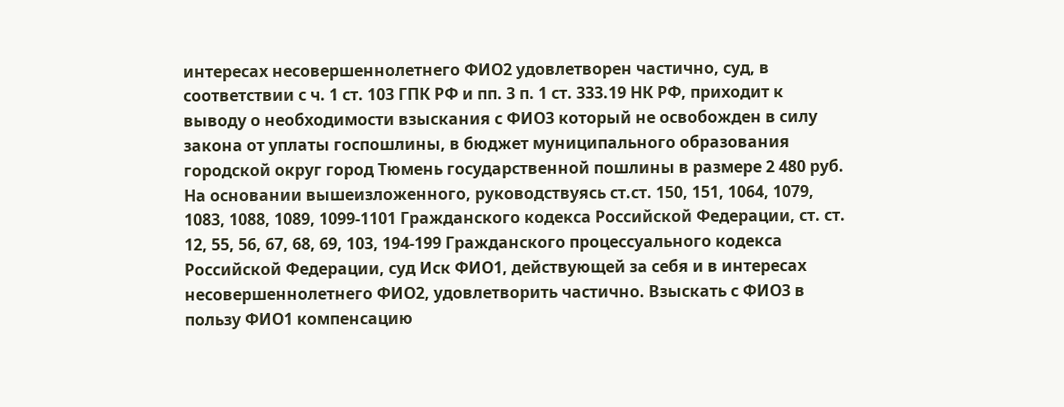интересах несовершеннолетнего ФИО2 удовлетворен частично, суд, в соответствии с ч. 1 ст. 103 ГПК РФ и пп. 3 п. 1 ст. 333.19 НК РФ, приходит к выводу о необходимости взыскания с ФИО3 который не освобожден в силу закона от уплаты госпошлины, в бюджет муниципального образования городской округ город Тюмень государственной пошлины в размере 2 480 руб. На основании вышеизложенного, руководствуясь ст.ст. 150, 151, 1064, 1079, 1083, 1088, 1089, 1099-1101 Гражданского кодекса Российской Федерации, ст. ст. 12, 55, 56, 67, 68, 69, 103, 194-199 Гражданского процессуального кодекса Российской Федерации, суд Иск ФИО1, действующей за себя и в интересах несовершеннолетнего ФИО2, удовлетворить частично. Взыскать с ФИО3 в пользу ФИО1 компенсацию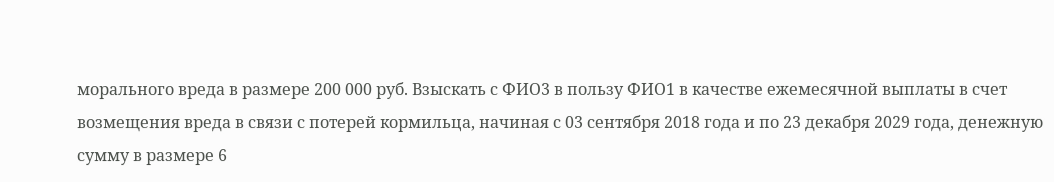морального вреда в размере 200 000 руб. Взыскать с ФИО3 в пользу ФИО1 в качестве ежемесячной выплаты в счет возмещения вреда в связи с потерей кормильца, начиная с 03 сентября 2018 года и по 23 декабря 2029 года, денежную сумму в размере 6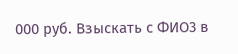000 руб. Взыскать с ФИО3 в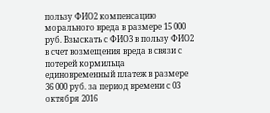пользу ФИО2 компенсацию морального вреда в размере 15 000 руб. Взыскать с ФИО3 в пользу ФИО2 в счет возмещения вреда в связи с потерей кормильца единовременный платеж в размере 36 000 руб. за период времени с 03 октября 2016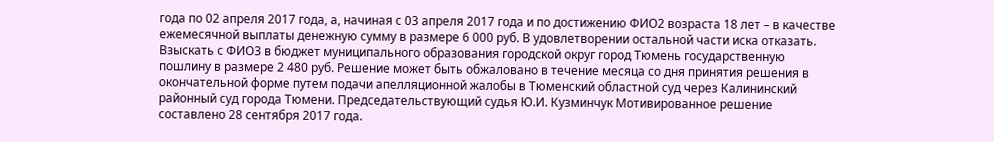года по 02 апреля 2017 года, а, начиная с 03 апреля 2017 года и по достижению ФИО2 возраста 18 лет – в качестве ежемесячной выплаты денежную сумму в размере 6 000 руб. В удовлетворении остальной части иска отказать. Взыскать с ФИО3 в бюджет муниципального образования городской округ город Тюмень государственную пошлину в размере 2 480 руб. Решение может быть обжаловано в течение месяца со дня принятия решения в окончательной форме путем подачи апелляционной жалобы в Тюменский областной суд через Калининский районный суд города Тюмени. Председательствующий судья Ю.И. Кузминчук Мотивированное решение составлено 28 сентября 2017 года.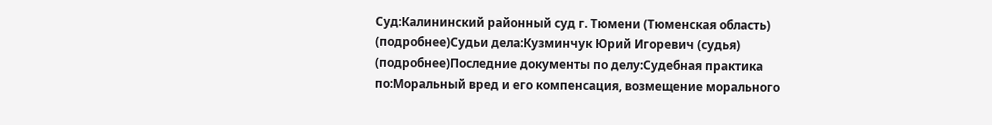Суд:Калининский районный суд г. Тюмени (Тюменская область) (подробнее)Судьи дела:Кузминчук Юрий Игоревич (судья) (подробнее)Последние документы по делу:Судебная практика по:Моральный вред и его компенсация, возмещение морального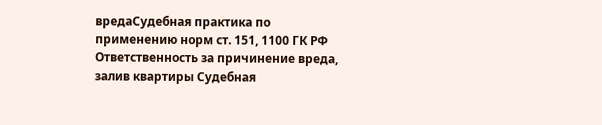вредаСудебная практика по применению норм ст. 151, 1100 ГК РФ Ответственность за причинение вреда, залив квартиры Судебная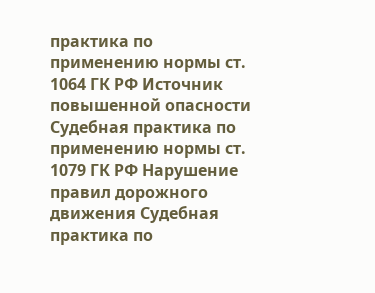практика по применению нормы ст. 1064 ГК РФ Источник повышенной опасности Судебная практика по применению нормы ст. 1079 ГК РФ Нарушение правил дорожного движения Судебная практика по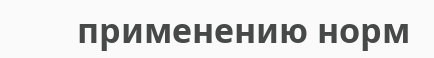применению норм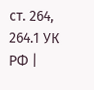ст. 264, 264.1 УК РФ |